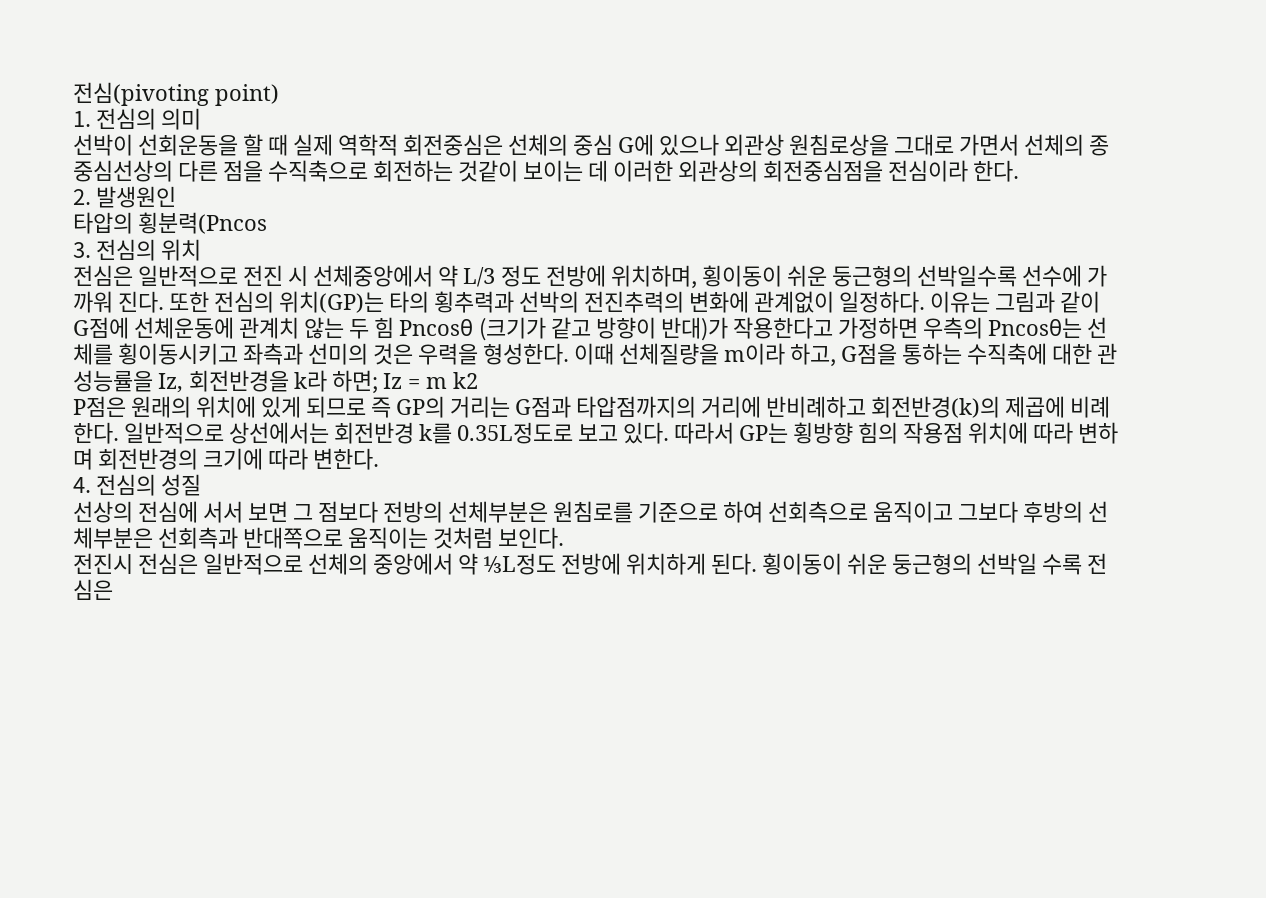전심(pivoting point)
1. 전심의 의미
선박이 선회운동을 할 때 실제 역학적 회전중심은 선체의 중심 G에 있으나 외관상 원침로상을 그대로 가면서 선체의 종중심선상의 다른 점을 수직축으로 회전하는 것같이 보이는 데 이러한 외관상의 회전중심점을 전심이라 한다.
2. 발생원인
타압의 횡분력(Pncos
3. 전심의 위치
전심은 일반적으로 전진 시 선체중앙에서 약 L/3 정도 전방에 위치하며, 횡이동이 쉬운 둥근형의 선박일수록 선수에 가까워 진다. 또한 전심의 위치(GP)는 타의 횡추력과 선박의 전진추력의 변화에 관계없이 일정하다. 이유는 그림과 같이 G점에 선체운동에 관계치 않는 두 힘 Pncosθ (크기가 같고 방향이 반대)가 작용한다고 가정하면 우측의 Pncosθ는 선체를 횡이동시키고 좌측과 선미의 것은 우력을 형성한다. 이때 선체질량을 m이라 하고, G점을 통하는 수직축에 대한 관성능률을 Iz, 회전반경을 k라 하면; Iz = m k2
P점은 원래의 위치에 있게 되므로 즉 GP의 거리는 G점과 타압점까지의 거리에 반비례하고 회전반경(k)의 제곱에 비례한다. 일반적으로 상선에서는 회전반경 k를 0.35L정도로 보고 있다. 따라서 GP는 횡방향 힘의 작용점 위치에 따라 변하며 회전반경의 크기에 따라 변한다.
4. 전심의 성질
선상의 전심에 서서 보면 그 점보다 전방의 선체부분은 원침로를 기준으로 하여 선회측으로 움직이고 그보다 후방의 선체부분은 선회측과 반대쪽으로 움직이는 것처럼 보인다.
전진시 전심은 일반적으로 선체의 중앙에서 약 ⅓L정도 전방에 위치하게 된다. 횡이동이 쉬운 둥근형의 선박일 수록 전심은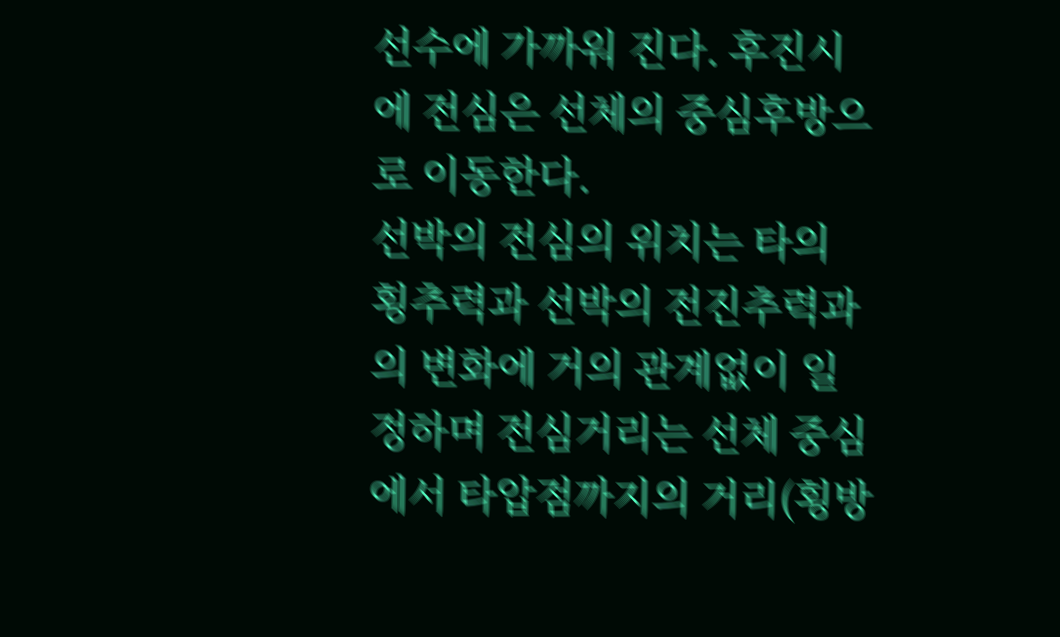선수에 가까워 진다. 후진시에 전심은 선체의 중심후방으로 이동한다.
선박의 전심의 위치는 타의 횡추력과 선박의 전진추력과의 변화에 거의 관계없이 일정하며 전심거리는 선체 중심에서 타압점까지의 거리(횡방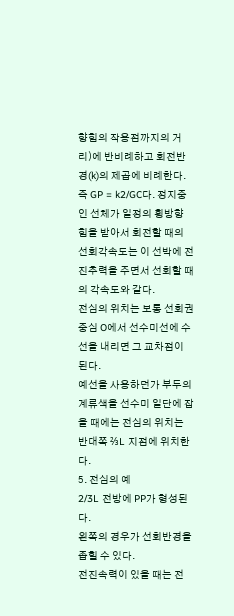향힘의 작용점까지의 거리)에 반비례하고 회전반경(k)의 제곱에 비례한다. 즉 GP = k2/GC다. 정지중인 선체가 일정의 횡방향 힘을 받아서 회전할 때의 선회각속도는 이 선박에 전진추력을 주면서 선회할 때의 각속도와 같다.
전심의 위치는 보통 선회권중심 O에서 선수미선에 수선을 내리면 그 교차점이 된다.
예선을 사용하던가 부두의 계류색을 선수미 일단에 잡을 때에는 전심의 위치는 반대쪽 ⅔L 지점에 위치한다.
5. 전심의 예
2/3L 전방에 PP가 형성된다.
왼쪽의 경우가 선회반경을 좁힐 수 있다.
전진속력이 있을 때는 전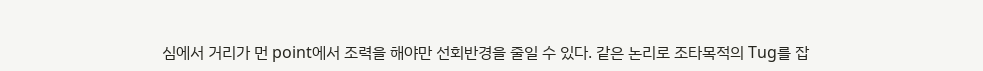심에서 거리가 먼 point에서 조력을 해야만 선회반경을 줄일 수 있다. 같은 논리로 조타목적의 Tug를 잡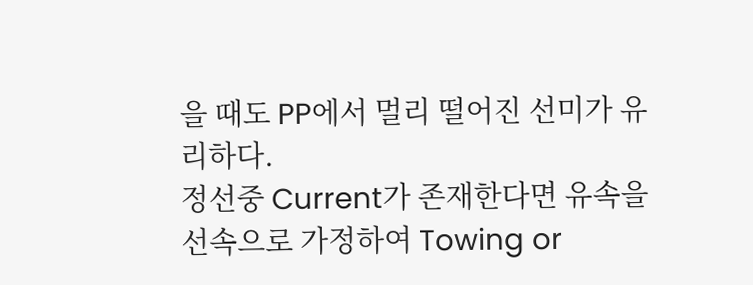을 때도 PP에서 멀리 떨어진 선미가 유리하다.
정선중 Current가 존재한다면 유속을 선속으로 가정하여 Towing or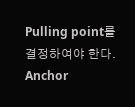Pulling point를 결정하여야 한다.
Anchor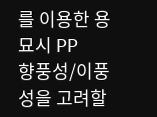를 이용한 용묘시 PP
향풍성/이풍성을 고려할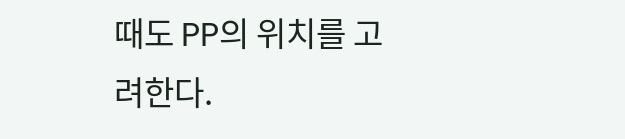때도 PP의 위치를 고려한다.